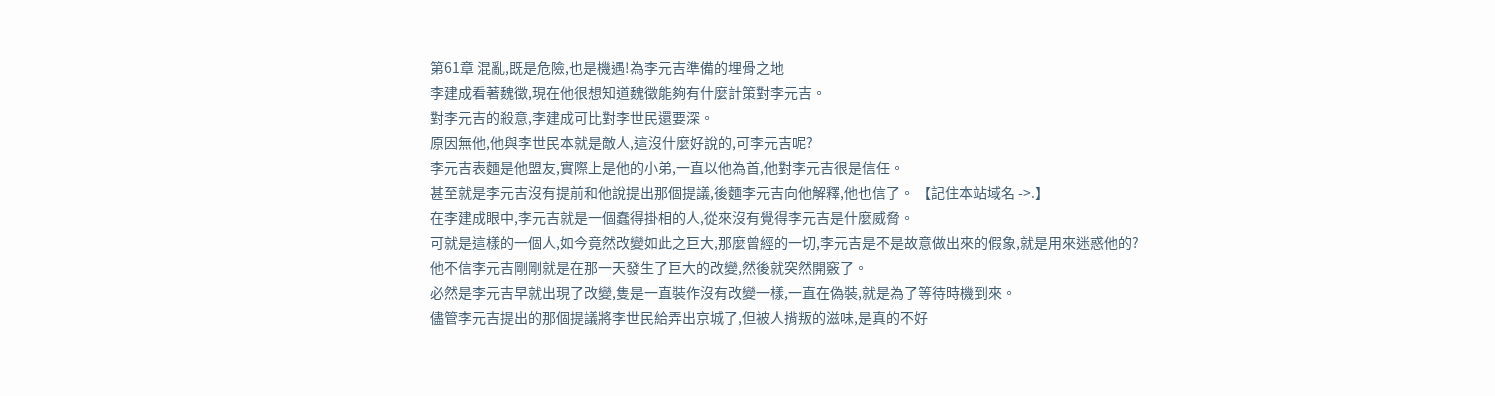第61章 混亂,既是危險,也是機遇!為李元吉準備的埋骨之地
李建成看著魏徵,現在他很想知道魏徵能夠有什麼計策對李元吉。
對李元吉的殺意,李建成可比對李世民還要深。
原因無他,他與李世民本就是敵人,這沒什麼好說的,可李元吉呢?
李元吉表麵是他盟友,實際上是他的小弟,一直以他為首,他對李元吉很是信任。
甚至就是李元吉沒有提前和他說提出那個提議,後麵李元吉向他解釋,他也信了。 【記住本站域名 ->.】
在李建成眼中,李元吉就是一個蠢得掛相的人,從來沒有覺得李元吉是什麼威脅。
可就是這樣的一個人,如今竟然改變如此之巨大,那麼曾經的一切,李元吉是不是故意做出來的假象,就是用來迷惑他的?
他不信李元吉剛剛就是在那一天發生了巨大的改變,然後就突然開竅了。
必然是李元吉早就出現了改變,隻是一直裝作沒有改變一樣,一直在偽裝,就是為了等待時機到來。
儘管李元吉提出的那個提議將李世民給弄出京城了,但被人揹叛的滋味,是真的不好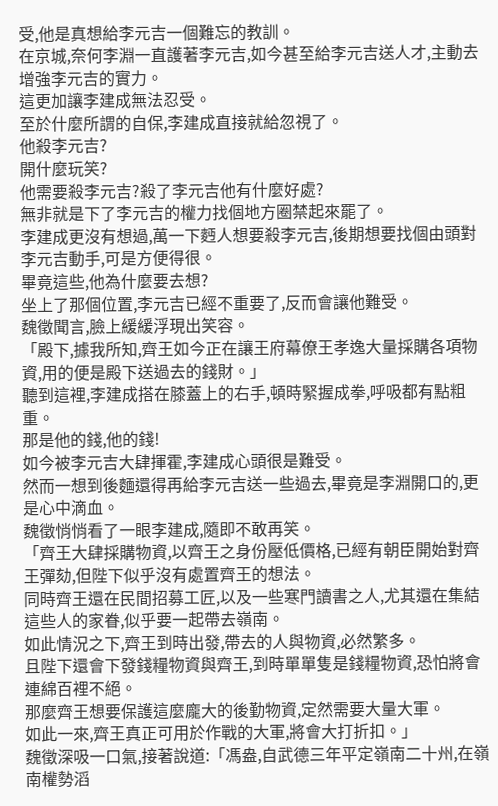受,他是真想給李元吉一個難忘的教訓。
在京城,奈何李淵一直護著李元吉,如今甚至給李元吉送人才,主動去增強李元吉的實力。
這更加讓李建成無法忍受。
至於什麼所謂的自保,李建成直接就給忽視了。
他殺李元吉?
開什麼玩笑?
他需要殺李元吉?殺了李元吉他有什麼好處?
無非就是下了李元吉的權力找個地方圈禁起來罷了。
李建成更沒有想過,萬一下麪人想要殺李元吉,後期想要找個由頭對李元吉動手,可是方便得很。
畢竟這些,他為什麼要去想?
坐上了那個位置,李元吉已經不重要了,反而會讓他難受。
魏徵聞言,臉上緩緩浮現出笑容。
「殿下,據我所知,齊王如今正在讓王府幕僚王孝逸大量採購各項物資,用的便是殿下送過去的錢財。」
聽到這裡,李建成搭在膝蓋上的右手,頓時緊握成拳,呼吸都有點粗重。
那是他的錢,他的錢!
如今被李元吉大肆揮霍,李建成心頭很是難受。
然而一想到後麵還得再給李元吉送一些過去,畢竟是李淵開口的,更是心中滴血。
魏徵悄悄看了一眼李建成,隨即不敢再笑。
「齊王大肆採購物資,以齊王之身份壓低價格,已經有朝臣開始對齊王彈劾,但陛下似乎沒有處置齊王的想法。
同時齊王還在民間招募工匠,以及一些寒門讀書之人,尤其還在集結這些人的家眷,似乎要一起帶去嶺南。
如此情況之下,齊王到時出發,帶去的人與物資,必然繁多。
且陛下還會下發錢糧物資與齊王,到時單單隻是錢糧物資,恐怕將會連綿百裡不絕。
那麼齊王想要保護這麼龐大的後勤物資,定然需要大量大軍。
如此一來,齊王真正可用於作戰的大軍,將會大打折扣。」
魏徵深吸一口氣,接著說道:「馮盎,自武德三年平定嶺南二十州,在嶺南權勢滔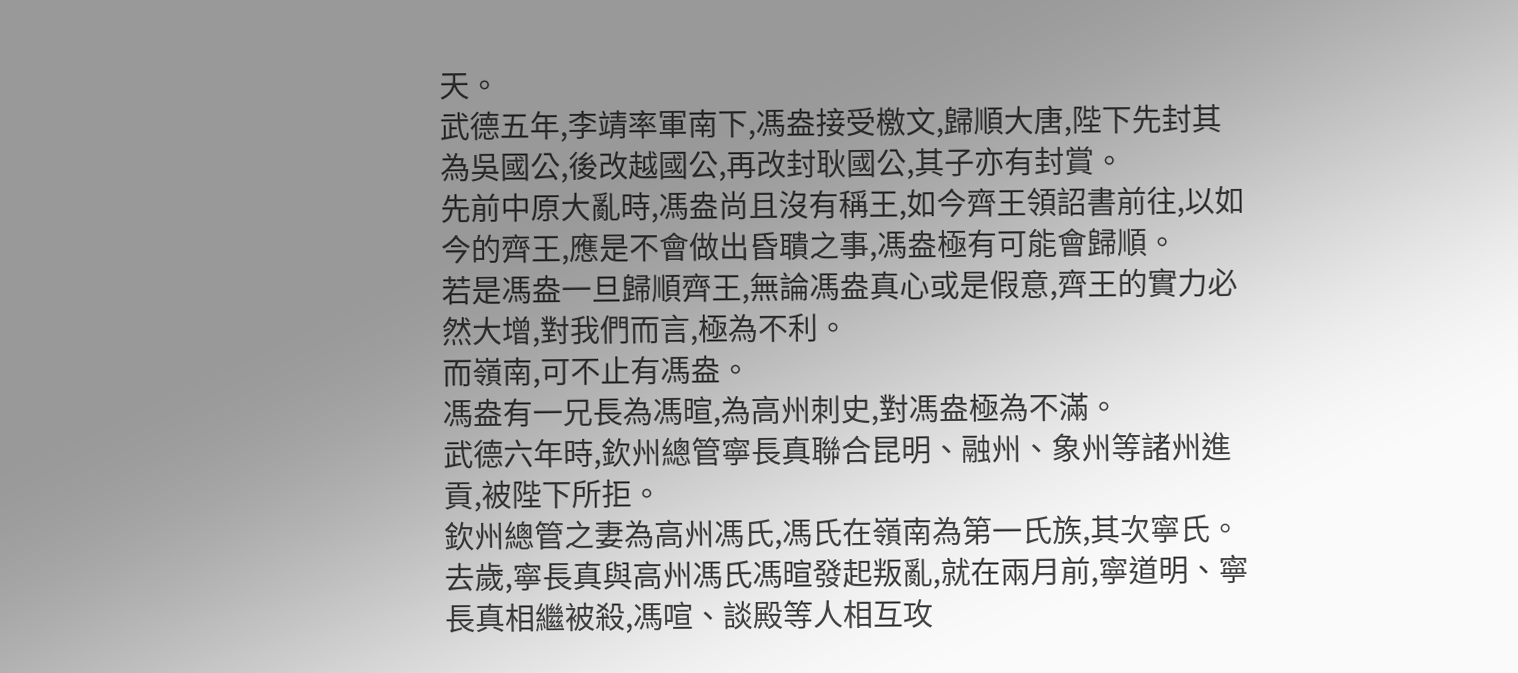天。
武德五年,李靖率軍南下,馮盎接受檄文,歸順大唐,陛下先封其為吳國公,後改越國公,再改封耿國公,其子亦有封賞。
先前中原大亂時,馮盎尚且沒有稱王,如今齊王領詔書前往,以如今的齊王,應是不會做出昏聵之事,馮盎極有可能會歸順。
若是馮盎一旦歸順齊王,無論馮盎真心或是假意,齊王的實力必然大增,對我們而言,極為不利。
而嶺南,可不止有馮盎。
馮盎有一兄長為馮暄,為高州刺史,對馮盎極為不滿。
武德六年時,欽州總管寧長真聯合昆明、融州、象州等諸州進貢,被陛下所拒。
欽州總管之妻為高州馮氏,馮氏在嶺南為第一氏族,其次寧氏。
去歲,寧長真與高州馮氏馮暄發起叛亂,就在兩月前,寧道明、寧長真相繼被殺,馮喧、談殿等人相互攻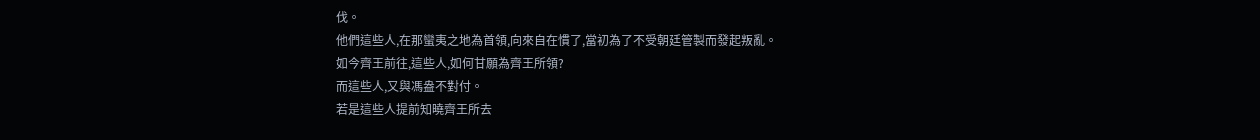伐。
他們這些人,在那蠻夷之地為首領,向來自在慣了,當初為了不受朝廷管製而發起叛亂。
如今齊王前往,這些人,如何甘願為齊王所領?
而這些人,又與馮盎不對付。
若是這些人提前知曉齊王所去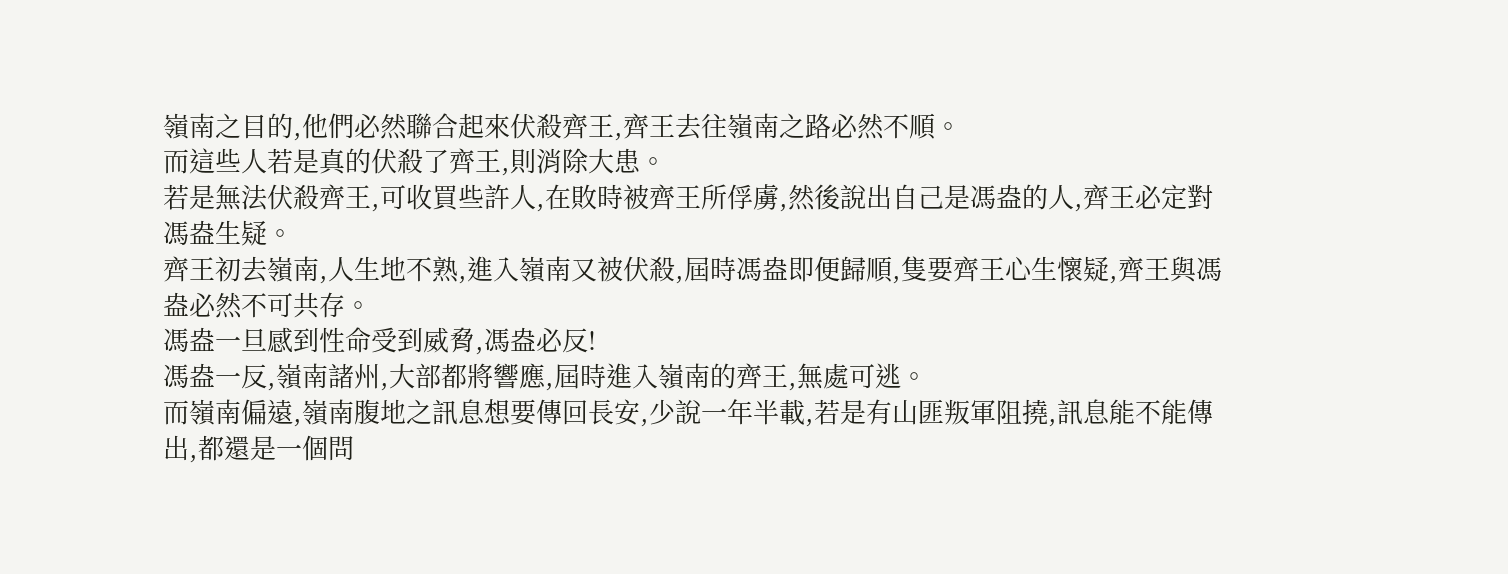嶺南之目的,他們必然聯合起來伏殺齊王,齊王去往嶺南之路必然不順。
而這些人若是真的伏殺了齊王,則消除大患。
若是無法伏殺齊王,可收買些許人,在敗時被齊王所俘虜,然後說出自己是馮盎的人,齊王必定對馮盎生疑。
齊王初去嶺南,人生地不熟,進入嶺南又被伏殺,屆時馮盎即便歸順,隻要齊王心生懷疑,齊王與馮盎必然不可共存。
馮盎一旦感到性命受到威脅,馮盎必反!
馮盎一反,嶺南諸州,大部都將響應,屆時進入嶺南的齊王,無處可逃。
而嶺南偏遠,嶺南腹地之訊息想要傳回長安,少說一年半載,若是有山匪叛軍阻撓,訊息能不能傳出,都還是一個問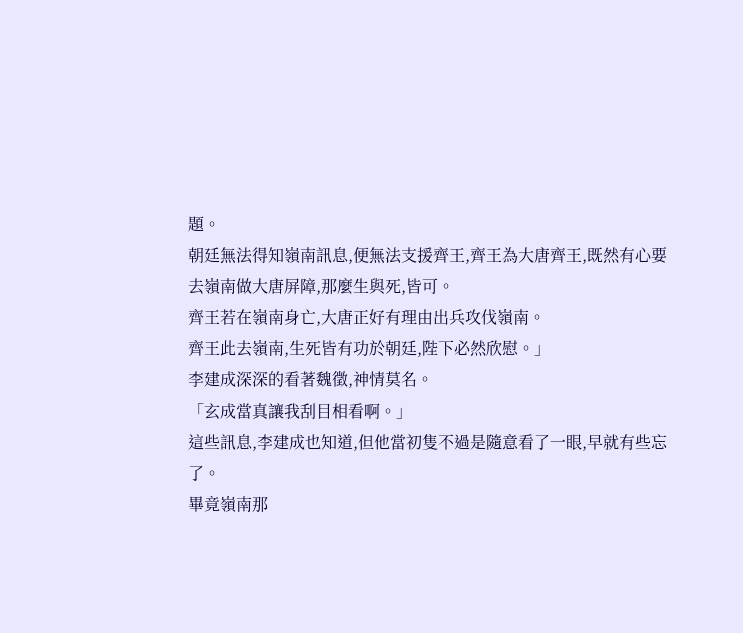題。
朝廷無法得知嶺南訊息,便無法支援齊王,齊王為大唐齊王,既然有心要去嶺南做大唐屏障,那麼生與死,皆可。
齊王若在嶺南身亡,大唐正好有理由出兵攻伐嶺南。
齊王此去嶺南,生死皆有功於朝廷,陛下必然欣慰。」
李建成深深的看著魏徵,神情莫名。
「玄成當真讓我刮目相看啊。」
這些訊息,李建成也知道,但他當初隻不過是隨意看了一眼,早就有些忘了。
畢竟嶺南那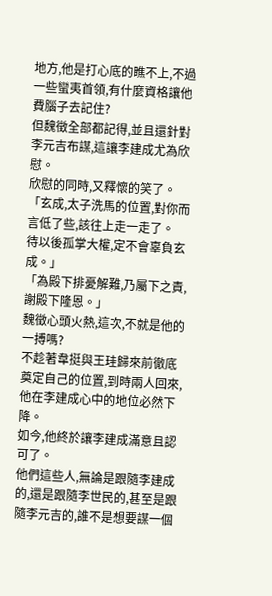地方,他是打心底的瞧不上,不過一些蠻夷首領,有什麼資格讓他費腦子去記住?
但魏徵全部都記得,並且還針對李元吉布謀,這讓李建成尤為欣慰。
欣慰的同時,又釋懷的笑了。
「玄成,太子洗馬的位置,對你而言低了些,該往上走一走了。
待以後孤掌大權,定不會辜負玄成。」
「為殿下排憂解難,乃屬下之責,謝殿下隆恩。」
魏徵心頭火熱,這次,不就是他的一搏嗎?
不趁著韋挺與王珪歸來前徹底奠定自己的位置,到時兩人回來,他在李建成心中的地位必然下降。
如今,他終於讓李建成滿意且認可了。
他們這些人,無論是跟隨李建成的,還是跟隨李世民的,甚至是跟隨李元吉的,誰不是想要謀一個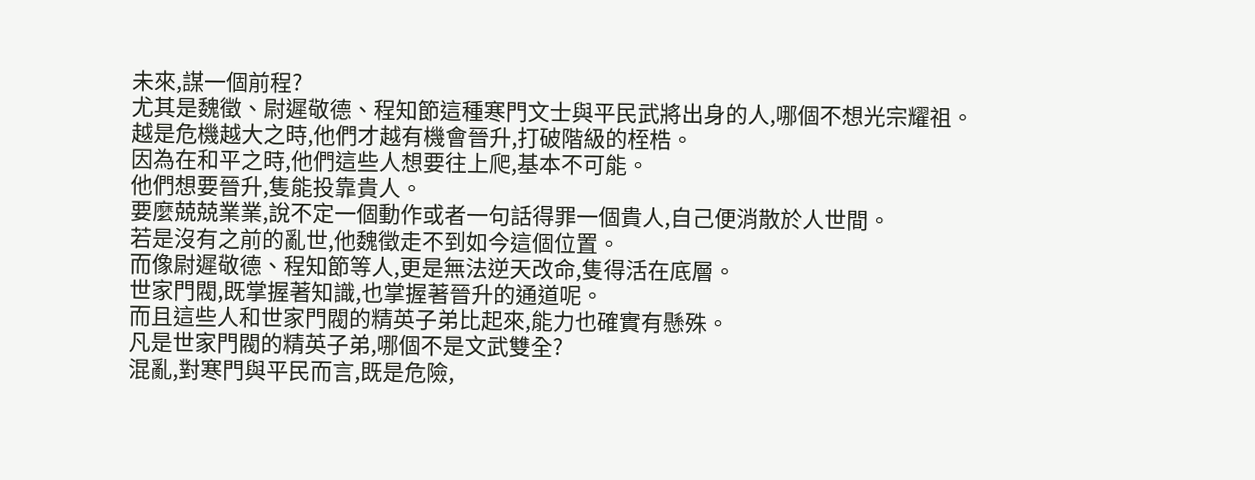未來,謀一個前程?
尤其是魏徵、尉遲敬德、程知節這種寒門文士與平民武將出身的人,哪個不想光宗耀祖。
越是危機越大之時,他們才越有機會晉升,打破階級的桎梏。
因為在和平之時,他們這些人想要往上爬,基本不可能。
他們想要晉升,隻能投靠貴人。
要麼兢兢業業,說不定一個動作或者一句話得罪一個貴人,自己便消散於人世間。
若是沒有之前的亂世,他魏徵走不到如今這個位置。
而像尉遲敬德、程知節等人,更是無法逆天改命,隻得活在底層。
世家門閥,既掌握著知識,也掌握著晉升的通道呢。
而且這些人和世家門閥的精英子弟比起來,能力也確實有懸殊。
凡是世家門閥的精英子弟,哪個不是文武雙全?
混亂,對寒門與平民而言,既是危險,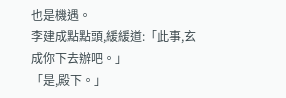也是機遇。
李建成點點頭,緩緩道:「此事,玄成你下去辦吧。」
「是,殿下。」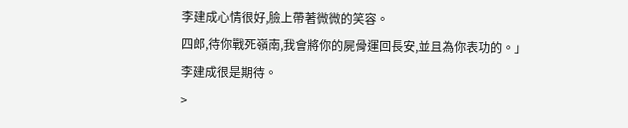李建成心情很好,臉上帶著微微的笑容。
四郎,待你戰死嶺南,我會將你的屍骨運回長安,並且為你表功的。」
李建成很是期待。
>